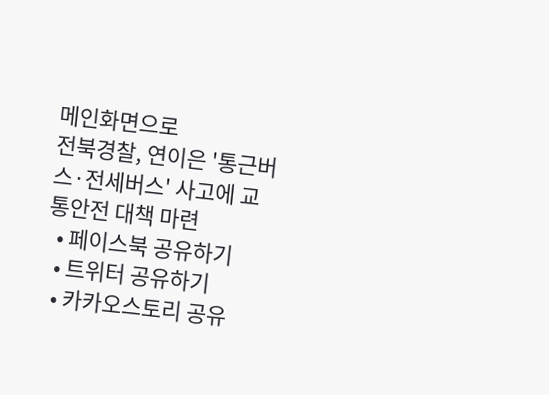메인화면으로
전북경찰, 연이은 '통근버스·전세버스' 사고에 교통안전 대책 마련
  • 페이스북 공유하기
  • 트위터 공유하기
  • 카카오스토리 공유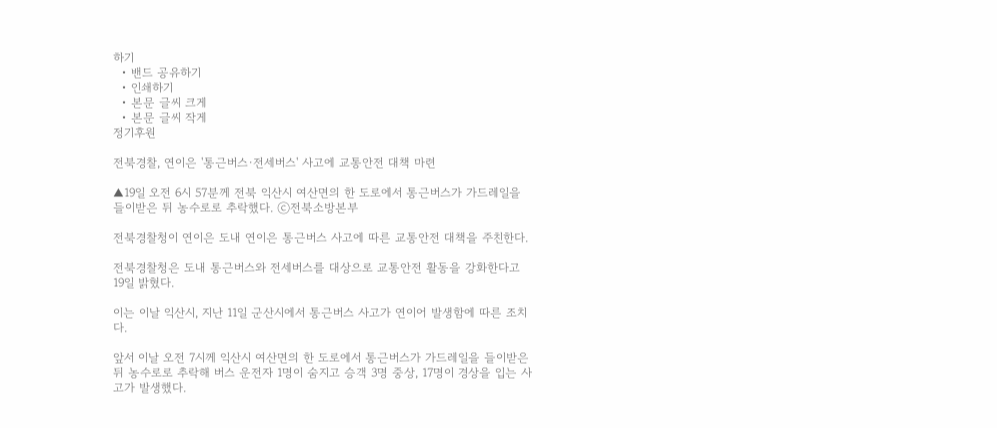하기
  • 밴드 공유하기
  • 인쇄하기
  • 본문 글씨 크게
  • 본문 글씨 작게
정기후원

전북경찰, 연이은 '통근버스·전세버스' 사고에 교통안전 대책 마련

▲19일 오전 6시 57분께 전북 익산시 여산면의 한 도로에서 통근버스가 가드레일을 들이받은 뒤 농수로로 추락했다. ⓒ전북소방본부

전북경찰청이 연이은 도내 연이은 통근버스 사고에 따른 교통안전 대책을 주친한다.

전북경찰청은 도내 통근버스와 전세버스를 대상으로 교통안전 활동을 강화한다고 19일 밝혔다.

이는 이날 익산시, 지난 11일 군산시에서 통근버스 사고가 연이어 발생함에 따른 조치다.

앞서 이날 오전 7시께 익산시 여산면의 한 도로에서 통근버스가 가드레일을 들이받은 뒤 농수로로 추락해 버스 운전자 1명이 숨지고 승객 3명 중상, 17명이 경상을 입는 사고가 발생했다.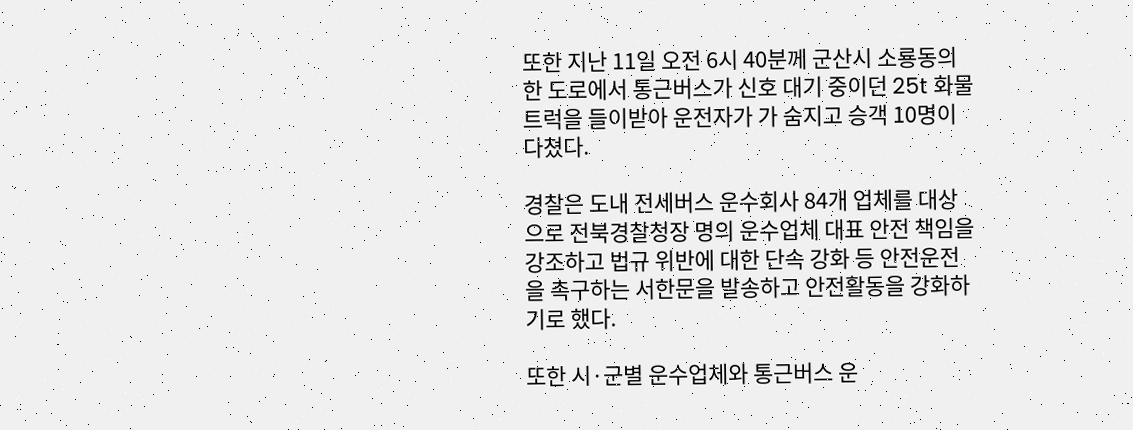또한 지난 11일 오전 6시 40분께 군산시 소룡동의 한 도로에서 통근버스가 신호 대기 중이던 25t 화물트럭을 들이받아 운전자가 가 숨지고 승객 10명이 다쳤다.

경찰은 도내 전세버스 운수회사 84개 업체를 대상으로 전북경찰청장 명의 운수업체 대표 안전 책임을 강조하고 법규 위반에 대한 단속 강화 등 안전운전을 촉구하는 서한문을 발송하고 안전활동을 강화하기로 했다.

또한 시·군별 운수업체와 통근버스 운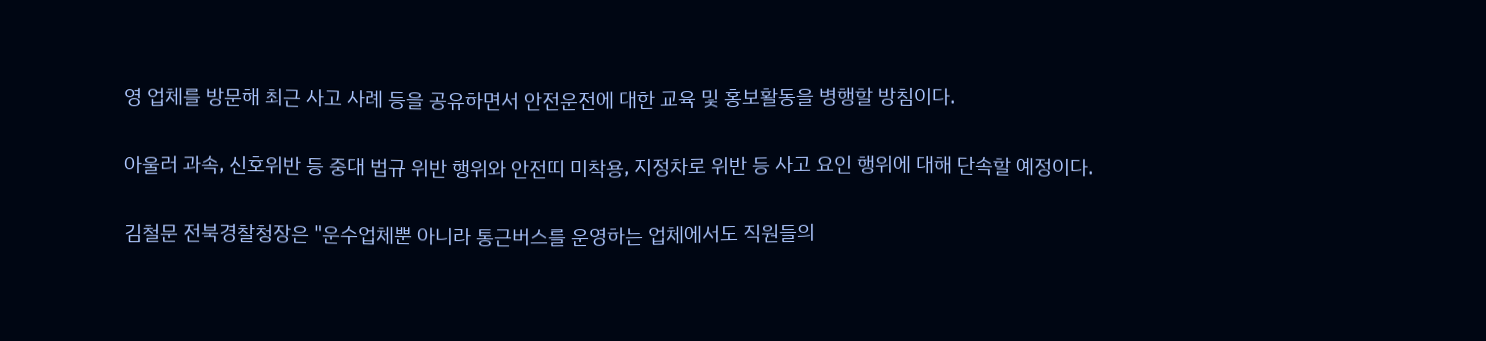영 업체를 방문해 최근 사고 사례 등을 공유하면서 안전운전에 대한 교육 및 홍보활동을 병행할 방침이다.

아울러 과속, 신호위반 등 중대 법규 위반 행위와 안전띠 미착용, 지정차로 위반 등 사고 요인 행위에 대해 단속할 예정이다.

김철문 전북경찰청장은 "운수업체뿐 아니라 통근버스를 운영하는 업체에서도 직원들의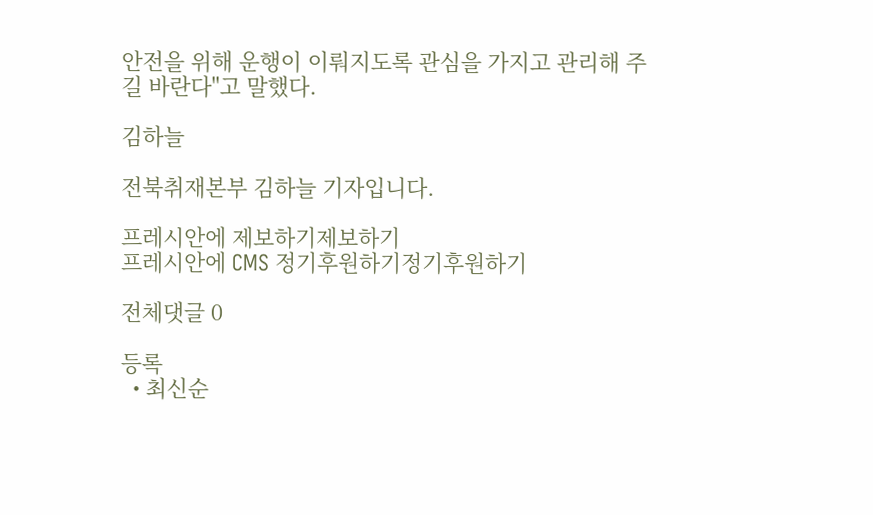안전을 위해 운행이 이뤄지도록 관심을 가지고 관리해 주길 바란다"고 말했다.

김하늘

전북취재본부 김하늘 기자입니다.

프레시안에 제보하기제보하기
프레시안에 CMS 정기후원하기정기후원하기

전체댓글 0

등록
  • 최신순